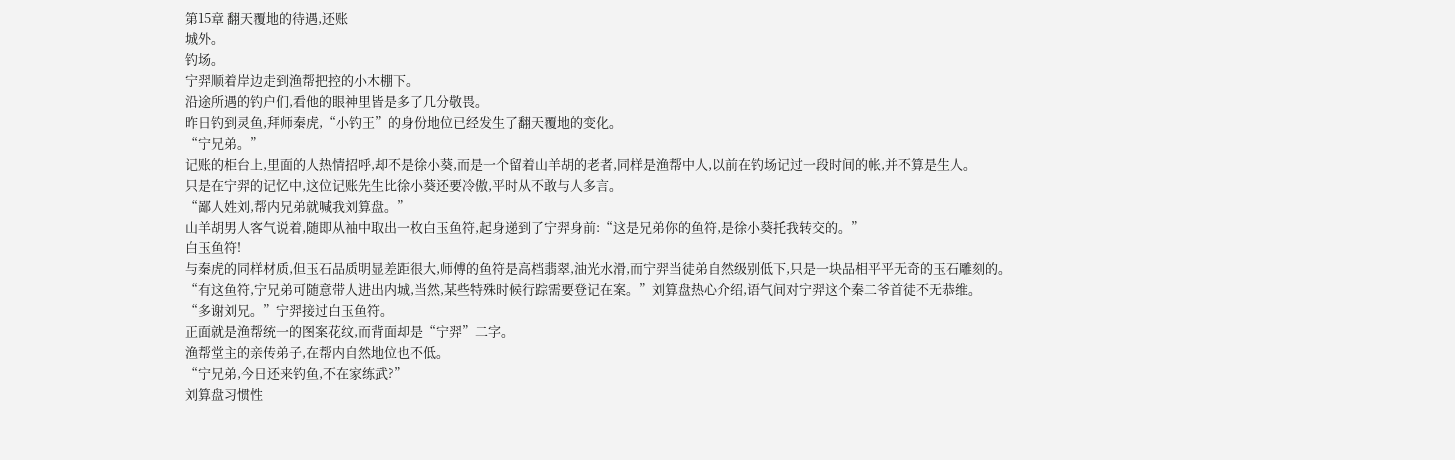第15章 翻天覆地的待遇,还账
城外。
钓场。
宁羿顺着岸边走到渔帮把控的小木棚下。
沿途所遇的钓户们,看他的眼神里皆是多了几分敬畏。
昨日钓到灵鱼,拜师秦虎,“小钓王”的身份地位已经发生了翻天覆地的变化。
“宁兄弟。”
记账的柜台上,里面的人热情招呼,却不是徐小葵,而是一个留着山羊胡的老者,同样是渔帮中人,以前在钓场记过一段时间的帐,并不算是生人。
只是在宁羿的记忆中,这位记账先生比徐小葵还要冷傲,平时从不敢与人多言。
“鄙人姓刘,帮内兄弟就喊我刘算盘。”
山羊胡男人客气说着,随即从袖中取出一枚白玉鱼符,起身递到了宁羿身前:“这是兄弟你的鱼符,是徐小葵托我转交的。”
白玉鱼符!
与秦虎的同样材质,但玉石品质明显差距很大,师傅的鱼符是高档翡翠,油光水滑,而宁羿当徒弟自然级别低下,只是一块品相平平无奇的玉石雕刻的。
“有这鱼符,宁兄弟可随意带人进出内城,当然,某些特殊时候行踪需要登记在案。”刘算盘热心介绍,语气间对宁羿这个秦二爷首徒不无恭维。
“多谢刘兄。”宁羿接过白玉鱼符。
正面就是渔帮统一的图案花纹,而背面却是“宁羿”二字。
渔帮堂主的亲传弟子,在帮内自然地位也不低。
“宁兄弟,今日还来钓鱼,不在家练武?”
刘算盘习惯性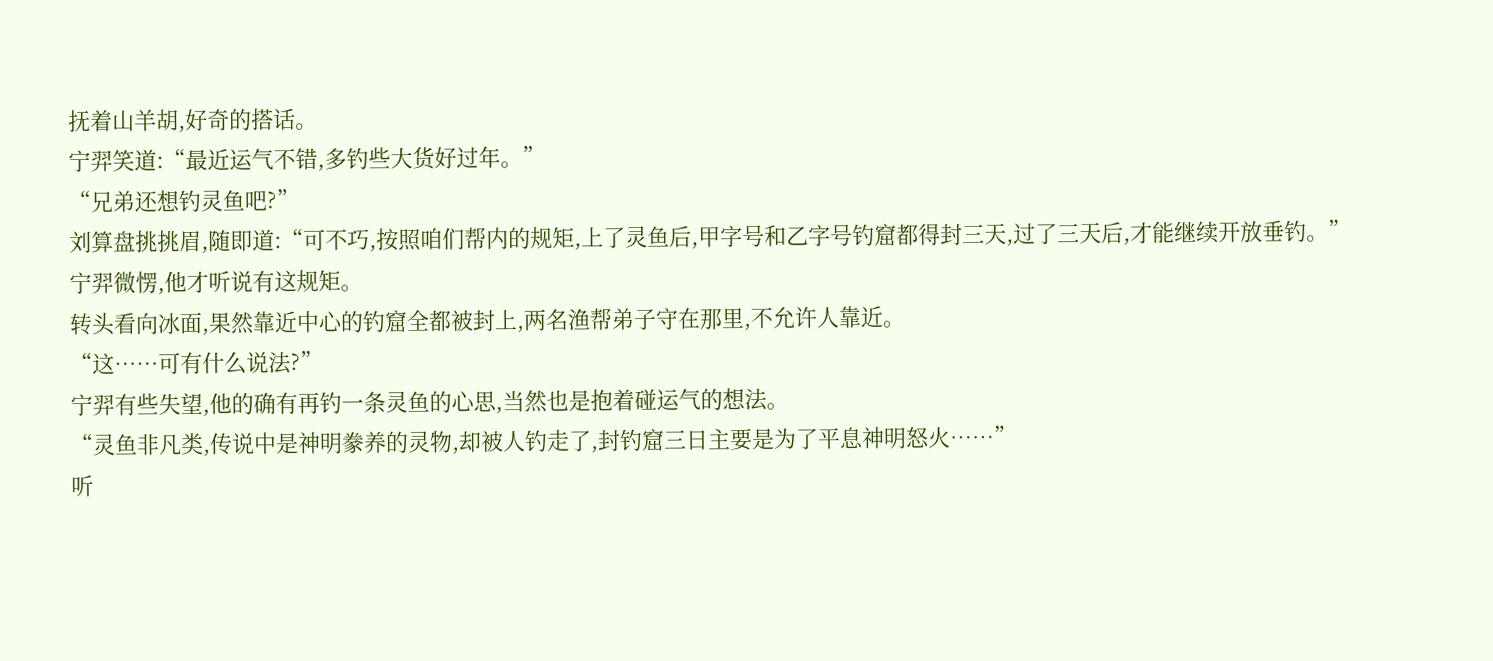抚着山羊胡,好奇的搭话。
宁羿笑道:“最近运气不错,多钓些大货好过年。”
“兄弟还想钓灵鱼吧?”
刘算盘挑挑眉,随即道:“可不巧,按照咱们帮内的规矩,上了灵鱼后,甲字号和乙字号钓窟都得封三天,过了三天后,才能继续开放垂钓。”
宁羿微愣,他才听说有这规矩。
转头看向冰面,果然靠近中心的钓窟全都被封上,两名渔帮弟子守在那里,不允许人靠近。
“这……可有什么说法?”
宁羿有些失望,他的确有再钓一条灵鱼的心思,当然也是抱着碰运气的想法。
“灵鱼非凡类,传说中是神明豢养的灵物,却被人钓走了,封钓窟三日主要是为了平息神明怒火……”
听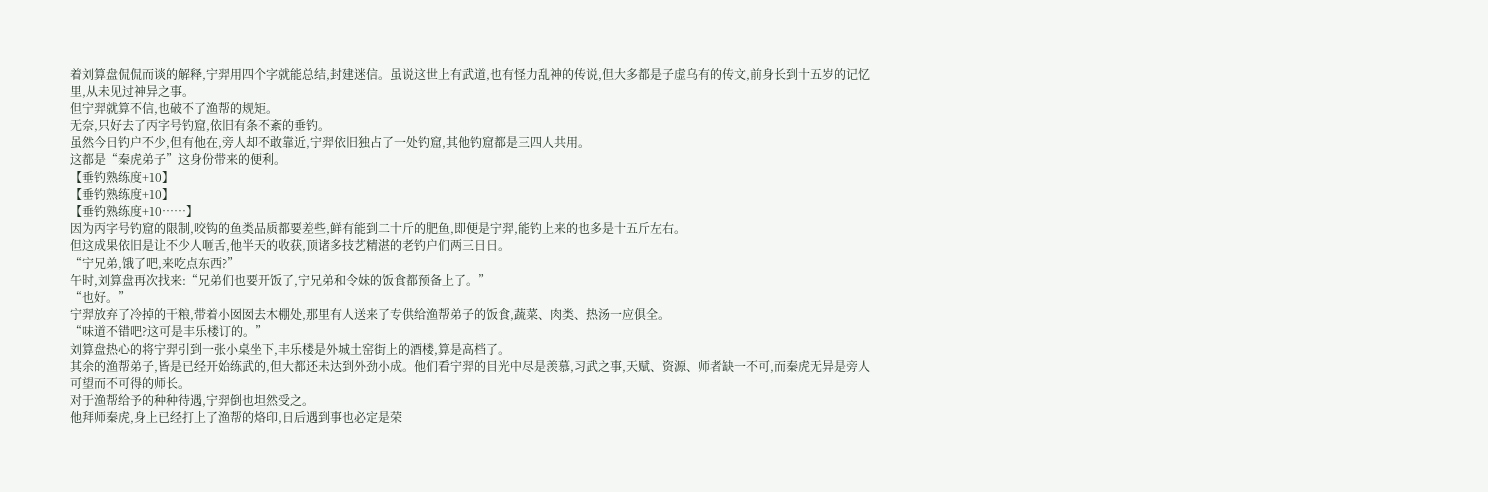着刘算盘侃侃而谈的解释,宁羿用四个字就能总结,封建迷信。虽说这世上有武道,也有怪力乱神的传说,但大多都是子虚乌有的传文,前身长到十五岁的记忆里,从未见过神异之事。
但宁羿就算不信,也破不了渔帮的规矩。
无奈,只好去了丙字号钓窟,依旧有条不紊的垂钓。
虽然今日钓户不少,但有他在,旁人却不敢靠近,宁羿依旧独占了一处钓窟,其他钓窟都是三四人共用。
这都是“秦虎弟子”这身份带来的便利。
【垂钓熟练度+10】
【垂钓熟练度+10】
【垂钓熟练度+10……】
因为丙字号钓窟的限制,咬钩的鱼类品质都要差些,鲜有能到二十斤的肥鱼,即便是宁羿,能钓上来的也多是十五斤左右。
但这成果依旧是让不少人咂舌,他半天的收获,顶诸多技艺精湛的老钓户们两三日日。
“宁兄弟,饿了吧,来吃点东西?”
午时,刘算盘再次找来:“兄弟们也要开饭了,宁兄弟和令妹的饭食都预备上了。”
“也好。”
宁羿放弃了冷掉的干粮,带着小囡囡去木棚处,那里有人送来了专供给渔帮弟子的饭食,蔬菜、肉类、热汤一应俱全。
“味道不错吧?这可是丰乐楼订的。”
刘算盘热心的将宁羿引到一张小桌坐下,丰乐楼是外城土窑街上的酒楼,算是高档了。
其余的渔帮弟子,皆是已经开始练武的,但大都还未达到外劲小成。他们看宁羿的目光中尽是羡慕,习武之事,天赋、资源、师者缺一不可,而秦虎无异是旁人可望而不可得的师长。
对于渔帮给予的种种待遇,宁羿倒也坦然受之。
他拜师秦虎,身上已经打上了渔帮的烙印,日后遇到事也必定是荣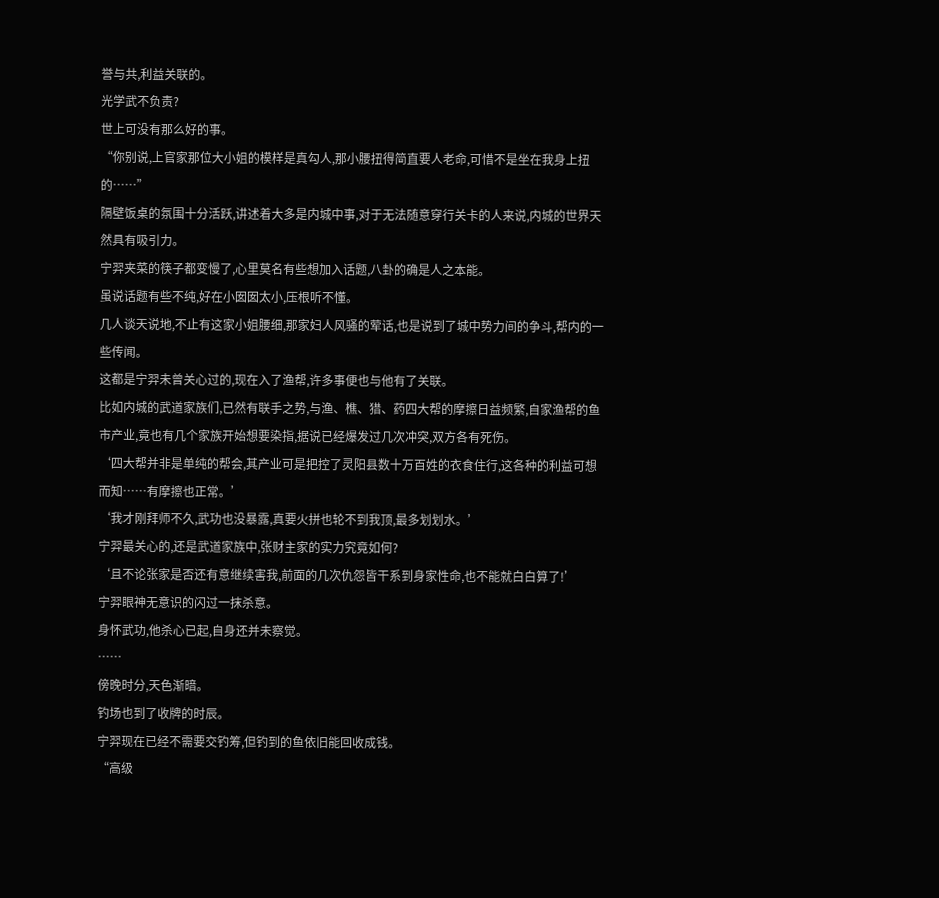誉与共,利益关联的。
光学武不负责?
世上可没有那么好的事。
“你别说,上官家那位大小姐的模样是真勾人,那小腰扭得简直要人老命,可惜不是坐在我身上扭的……”
隔壁饭桌的氛围十分活跃,讲述着大多是内城中事,对于无法随意穿行关卡的人来说,内城的世界天然具有吸引力。
宁羿夹菜的筷子都变慢了,心里莫名有些想加入话题,八卦的确是人之本能。
虽说话题有些不纯,好在小囡囡太小,压根听不懂。
几人谈天说地,不止有这家小姐腰细,那家妇人风骚的荤话,也是说到了城中势力间的争斗,帮内的一些传闻。
这都是宁羿未曾关心过的,现在入了渔帮,许多事便也与他有了关联。
比如内城的武道家族们,已然有联手之势,与渔、樵、猎、药四大帮的摩擦日益频繁,自家渔帮的鱼市产业,竟也有几个家族开始想要染指,据说已经爆发过几次冲突,双方各有死伤。
‘四大帮并非是单纯的帮会,其产业可是把控了灵阳县数十万百姓的衣食住行,这各种的利益可想而知……有摩擦也正常。’
‘我才刚拜师不久,武功也没暴露,真要火拼也轮不到我顶,最多划划水。’
宁羿最关心的,还是武道家族中,张财主家的实力究竟如何?
‘且不论张家是否还有意继续害我,前面的几次仇怨皆干系到身家性命,也不能就白白算了!’
宁羿眼神无意识的闪过一抹杀意。
身怀武功,他杀心已起,自身还并未察觉。
……
傍晚时分,天色渐暗。
钓场也到了收牌的时辰。
宁羿现在已经不需要交钓筹,但钓到的鱼依旧能回收成钱。
“高级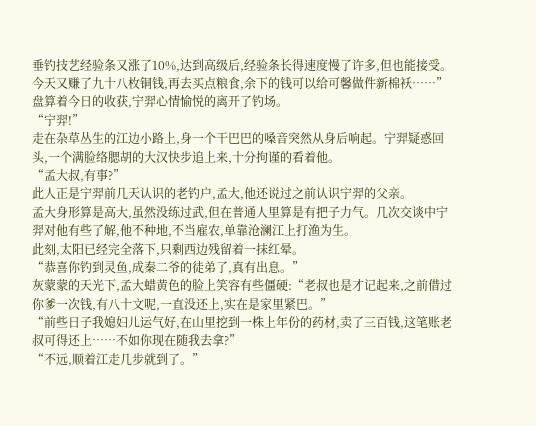垂钓技艺经验条又涨了10%,达到高级后,经验条长得速度慢了许多,但也能接受。今天又赚了九十八枚铜钱,再去买点粮食,余下的钱可以给可馨做件新棉袄……”
盘算着今日的收获,宁羿心情愉悦的离开了钓场。
“宁羿!”
走在杂草丛生的江边小路上,身一个干巴巴的嗓音突然从身后响起。宁羿疑惑回头,一个满脸络腮胡的大汉快步追上来,十分拘谨的看着他。
“孟大叔,有事?”
此人正是宁羿前几天认识的老钓户,孟大,他还说过之前认识宁羿的父亲。
孟大身形算是高大,虽然没练过武,但在普通人里算是有把子力气。几次交谈中宁羿对他有些了解,他不种地,不当雇农,单靠沧澜江上打渔为生。
此刻,太阳已经完全落下,只剩西边残留着一抹红晕。
“恭喜你钓到灵鱼,成秦二爷的徒弟了,真有出息。”
灰蒙蒙的天光下,孟大蜡黄色的脸上笑容有些僵硬:“老叔也是才记起来,之前借过你爹一次钱,有八十文呢,一直没还上,实在是家里紧巴。”
“前些日子我媳妇儿运气好,在山里挖到一株上年份的药材,卖了三百钱,这笔账老叔可得还上……不如你现在随我去拿?”
“不远,顺着江走几步就到了。”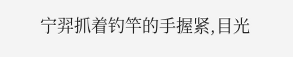宁羿抓着钓竿的手握紧,目光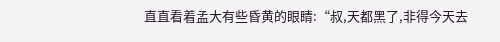直直看着孟大有些昏黄的眼睛:“叔,天都黑了,非得今天去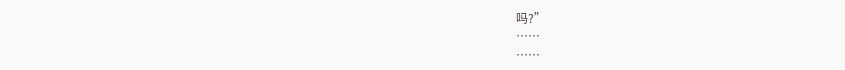吗?”
……
……